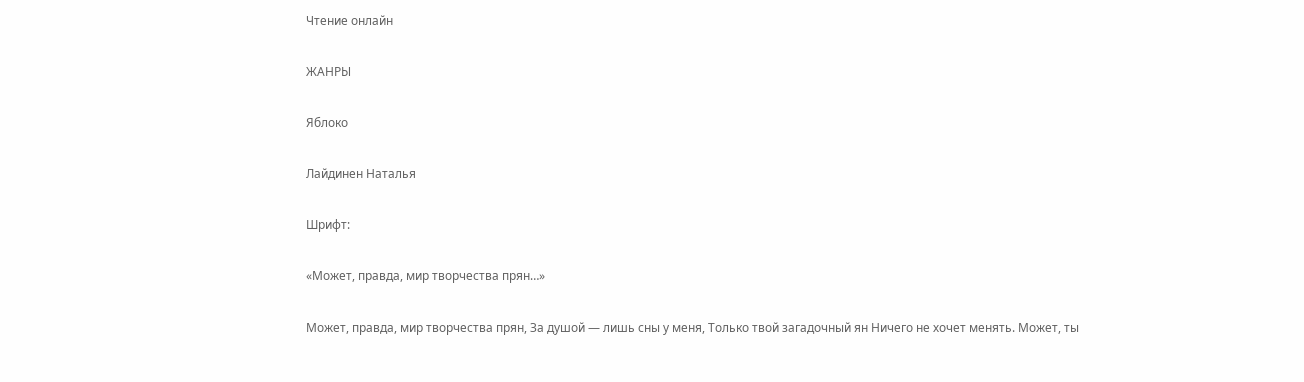Чтение онлайн

ЖАНРЫ

Яблоко

Лайдинен Наталья

Шрифт:

«Может, правда, мир творчества прян…»

Может, правда, мир творчества прян, За душой — лишь сны у меня, Только твой загадочный ян Ничего не хочет менять. Может, ты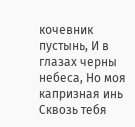кочевник пустынь, И в глазах черны небеса, Но моя капризная инь Сквозь тебя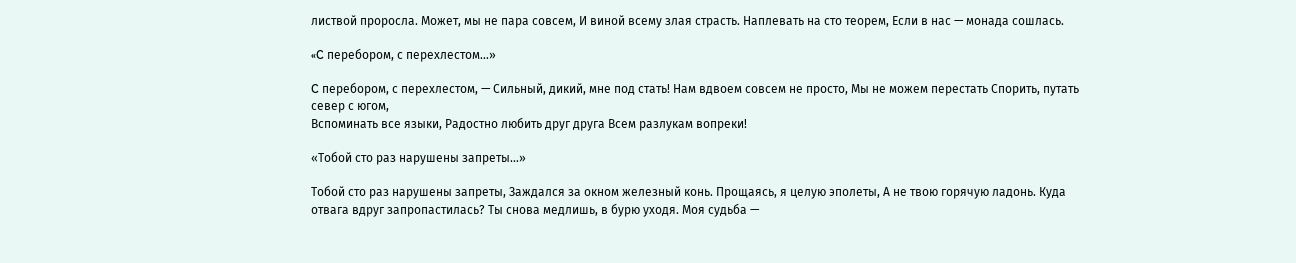листвой проросла. Может, мы не пара совсем, И виной всему злая страсть. Наплевать на сто теорем, Если в нас — монада сошлась.

«C перебором, с перехлестом…»

C перебором, с перехлестом, — Сильный, дикий, мне под стать! Нам вдвоем совсем не просто, Мы не можем перестать Спорить, путать
север с югом,
Вспоминать все языки, Радостно любить друг друга Всем разлукам вопреки!

«Тобой сто раз нарушены запреты…»

Тобой сто раз нарушены запреты, Заждался за окном железный конь. Прощаясь, я целую эполеты, А не твою горячую ладонь. Куда отвага вдруг запропастилась? Ты снова медлишь, в бурю уходя. Моя судьба —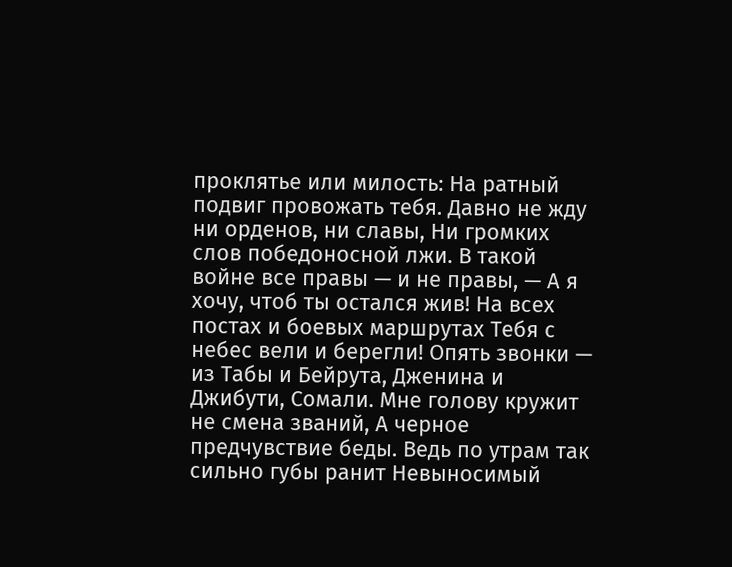проклятье или милость: На ратный подвиг провожать тебя. Давно не жду ни орденов, ни славы, Ни громких слов победоносной лжи. В такой войне все правы — и не правы, — А я хочу, чтоб ты остался жив! На всех постах и боевых маршрутах Тебя с небес вели и берегли! Опять звонки — из Табы и Бейрута, Дженина и Джибути, Сомали. Мне голову кружит не смена званий, А черное предчувствие беды. Ведь по утрам так сильно губы ранит Невыносимый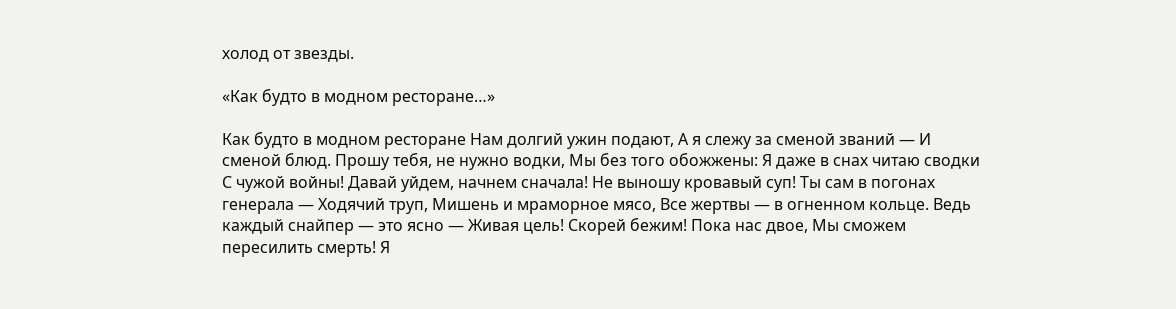холод от звезды.

«Как будто в модном ресторане…»

Как будто в модном ресторане Нам долгий ужин подают, А я слежу за сменой званий — И сменой блюд. Прошу тебя, не нужно водки, Мы без того обожжены: Я даже в снах читаю сводки С чужой войны! Давай уйдем, начнем сначала! Не выношу кровавый суп! Ты сам в погонах генерала — Ходячий труп, Мишень и мраморное мясо, Все жертвы — в огненном кольце. Ведь каждый снайпер — это ясно — Живая цель! Скорей бежим! Пока нас двое, Мы сможем пересилить смерть! Я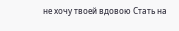не хочу твоей вдовою Стать на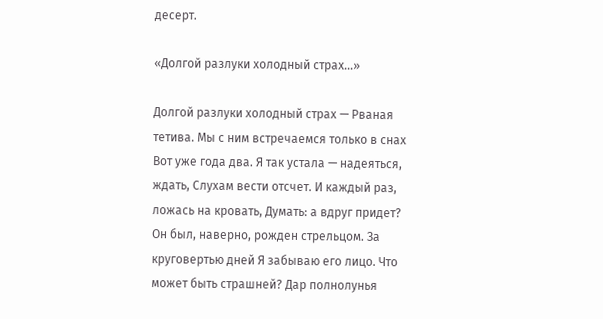десерт.

«Долгой разлуки холодный страх…»

Долгой разлуки холодный страх — Рваная тетива. Мы с ним встречаемся только в снах Вот уже года два. Я так устала — надеяться, ждать, Слухам вести отсчет. И каждый раз, ложась на кровать, Думать: а вдруг придет? Он был, наверно, рожден стрельцом. За круговертью дней Я забываю его лицо. Что может быть страшней? Дар полнолунья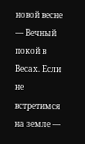новой весне — Вечный покой в Весах. Если не встретимся на земле —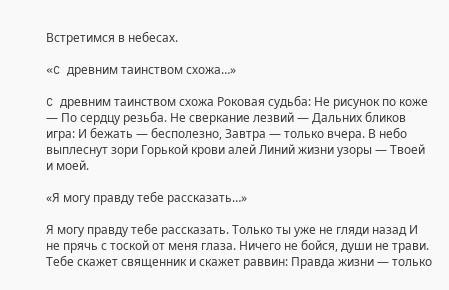Встретимся в небесах.

«C древним таинством схожа…»

C древним таинством схожа Роковая судьба: Не рисунок по коже — По сердцу резьба. Не сверкание лезвий — Дальних бликов игра: И бежать — бесполезно, Завтра — только вчера. В небо выплеснут зори Горькой крови алей Линий жизни узоры — Твоей и моей.

«Я могу правду тебе рассказать…»

Я могу правду тебе рассказать. Только ты уже не гляди назад И не прячь с тоской от меня глаза. Ничего не бойся, души не трави. Тебе скажет священник и скажет раввин: Правда жизни — только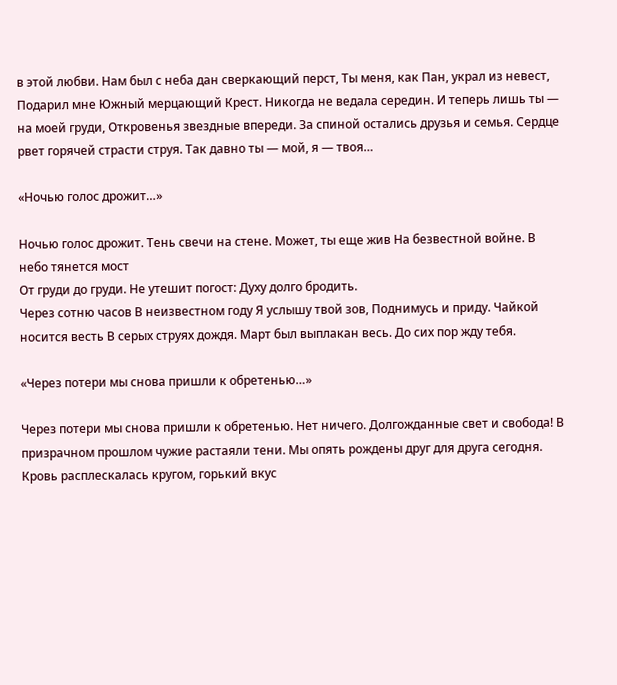в этой любви. Нам был с неба дан сверкающий перст, Ты меня, как Пан, украл из невест, Подарил мне Южный мерцающий Крест. Никогда не ведала середин. И теперь лишь ты — на моей груди, Откровенья звездные впереди. За спиной остались друзья и семья. Сердце рвет горячей страсти струя. Так давно ты — мой, я — твоя…

«Ночью голос дрожит…»

Ночью голос дрожит. Тень свечи на стене. Может, ты еще жив На безвестной войне. В
небо тянется мост
От груди до груди. Не утешит погост: Духу долго бродить.
Через сотню часов В неизвестном году Я услышу твой зов, Поднимусь и приду. Чайкой носится весть В серых струях дождя. Март был выплакан весь. До сих пор жду тебя.

«Через потери мы снова пришли к обретенью…»

Через потери мы снова пришли к обретенью. Нет ничего. Долгожданные свет и свобода! В призрачном прошлом чужие растаяли тени. Мы опять рождены друг для друга сегодня. Кровь расплескалась кругом, горький вкус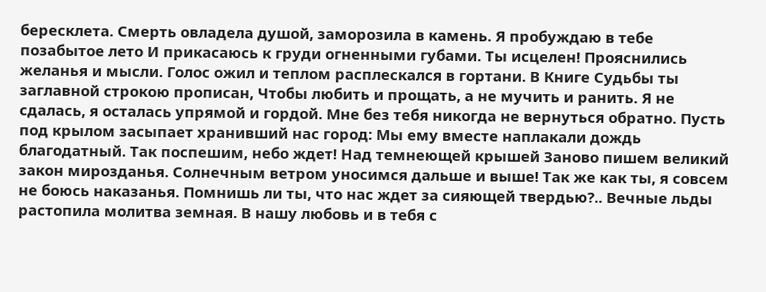бересклета. Смерть овладела душой, заморозила в камень. Я пробуждаю в тебе позабытое лето И прикасаюсь к груди огненными губами. Ты исцелен! Прояснились желанья и мысли. Голос ожил и теплом расплескался в гортани. В Книге Судьбы ты заглавной строкою прописан, Чтобы любить и прощать, а не мучить и ранить. Я не сдалась, я осталась упрямой и гордой. Мне без тебя никогда не вернуться обратно. Пусть под крылом засыпает хранивший нас город: Мы ему вместе наплакали дождь благодатный. Так поспешим, небо ждет! Над темнеющей крышей Заново пишем великий закон мирозданья. Солнечным ветром уносимся дальше и выше! Так же как ты, я совсем не боюсь наказанья. Помнишь ли ты, что нас ждет за сияющей твердью?.. Вечные льды растопила молитва земная. В нашу любовь и в тебя с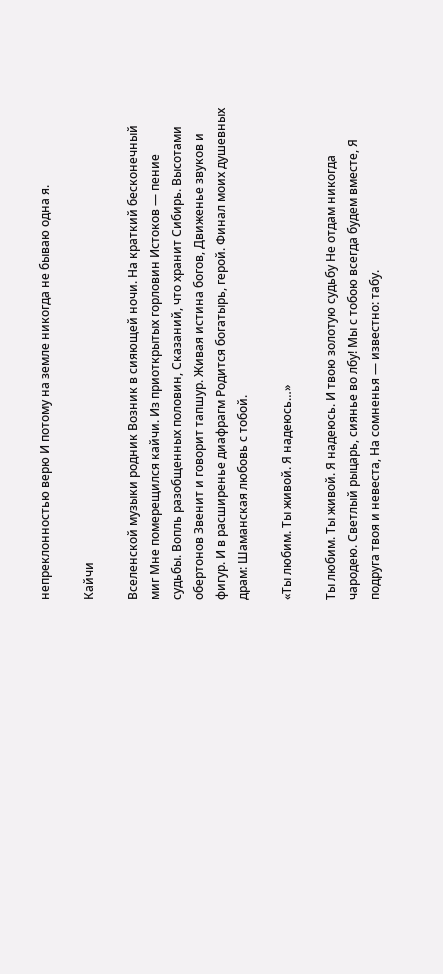непреклонностью верю И потому на земле никогда не бываю одна я.

Кайчи

Вселенской музыки родник Возник в сияющей ночи. На краткий бесконечный миг Мне померещился кайчи. Из приоткрытых горловин Истоков — пение судьбы. Вопль разобщенных половин, Сказаний, что хранит Сибирь. Высотами обертонов Звенит и говорит тапшур. Живая истина богов, Движенье звуков и фигур. И в расширенье диафрагм Родится богатырь, герой. Финал моих душевных драм: Шаманская любовь с тобой.

«Ты любим. Ты живой. Я надеюсь…»

Ты любим. Ты живой. Я надеюсь. И твою золотую судьбу Не отдам никогда чародею. Светлый рыцарь, сиянье во лбу! Мы с тобою всегда будем вместе, Я подруга твоя и невеста, На сомненья — известно: табу.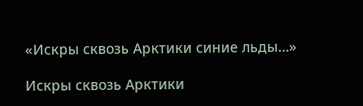«Искры сквозь Арктики синие льды…»

Искры сквозь Арктики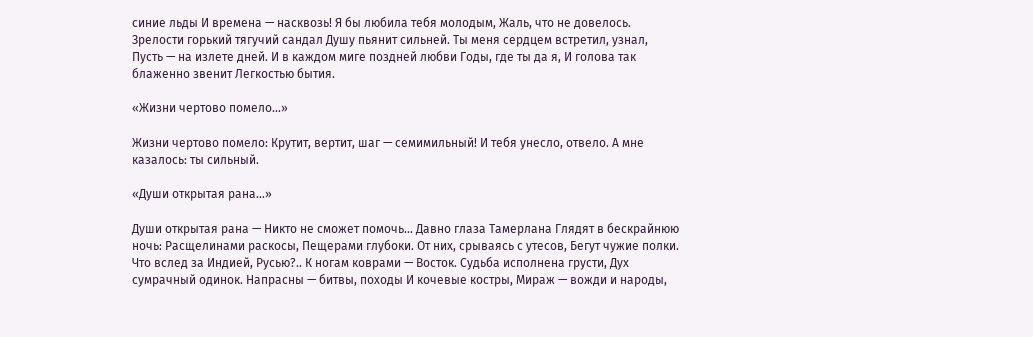синие льды И времена — насквозь! Я бы любила тебя молодым, Жаль, что не довелось. Зрелости горький тягучий сандал Душу пьянит сильней. Ты меня сердцем встретил, узнал, Пусть — на излете дней. И в каждом миге поздней любви Годы, где ты да я, И голова так блаженно звенит Легкостью бытия.

«Жизни чертово помело…»

Жизни чертово помело: Крутит, вертит, шаг — семимильный! И тебя унесло, отвело. А мне казалось: ты сильный.

«Души открытая рана…»

Души открытая рана — Никто не сможет помочь… Давно глаза Тамерлана Глядят в бескрайнюю ночь: Расщелинами раскосы, Пещерами глубоки. От них, срываясь с утесов, Бегут чужие полки. Что вслед за Индией, Русью?.. К ногам коврами — Восток. Судьба исполнена грусти, Дух сумрачный одинок. Напрасны — битвы, походы И кочевые костры, Мираж — вожди и народы,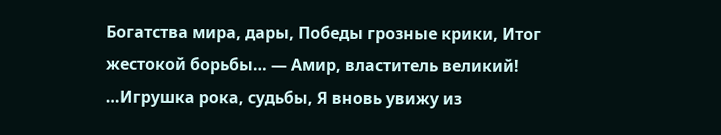Богатства мира, дары, Победы грозные крики, Итог жестокой борьбы… — Амир, властитель великий! …Игрушка рока, судьбы, Я вновь увижу из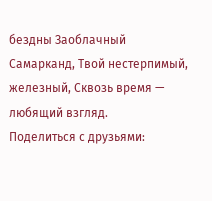бездны Заоблачный Самарканд, Твой нестерпимый, железный, Сквозь время — любящий взгляд.
Поделиться с друзьями: